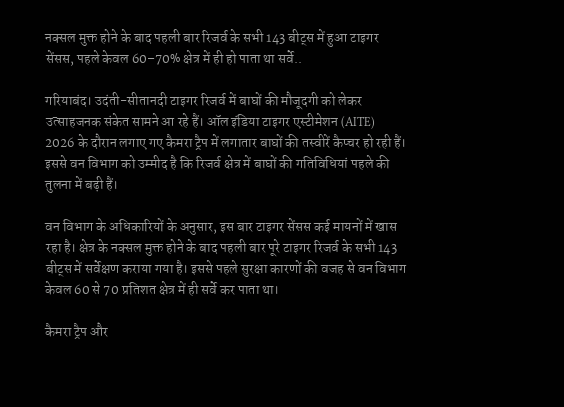नक्सल मुक्त होने के बाद पहली बार रिजर्व के सभी 143 बीट्स में हुआ टाइगर सेंसस, पहले केवल 60–70% क्षेत्र में ही हो पाता था सर्वे..

गरियाबंद। उदंती-सीतानदी टाइगर रिजर्व में बाघों की मौजूदगी को लेकर उत्साहजनक संकेत सामने आ रहे हैं। ऑल इंडिया टाइगर एस्टीमेशन (AITE) 2026 के दौरान लगाए गए कैमरा ट्रैप में लगातार बाघों की तस्वीरें कैप्चर हो रही हैं। इससे वन विभाग को उम्मीद है कि रिजर्व क्षेत्र में बाघों की गतिविधियां पहले की तुलना में बढ़ी हैं।

वन विभाग के अधिकारियों के अनुसार, इस बार टाइगर सेंसस कई मायनों में खास रहा है। क्षेत्र के नक्सल मुक्त होने के बाद पहली बार पूरे टाइगर रिजर्व के सभी 143 बीट्स में सर्वेक्षण कराया गया है। इससे पहले सुरक्षा कारणों की वजह से वन विभाग केवल 60 से 70 प्रतिशत क्षेत्र में ही सर्वे कर पाता था।

कैमरा ट्रैप और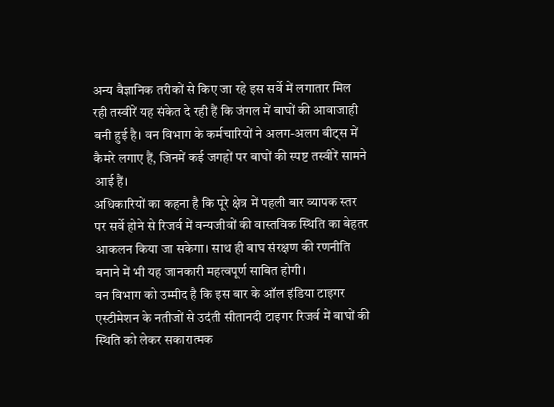अन्य वैज्ञानिक तरीकों से किए जा रहे इस सर्वे में लगातार मिल रही तस्वीरें यह संकेत दे रही हैं कि जंगल में बाघों की आवाजाही बनी हुई है। वन विभाग के कर्मचारियों ने अलग-अलग बीट्स में कैमरे लगाए हैं, जिनमें कई जगहों पर बाघों की स्पष्ट तस्वीरें सामने आई हैं।
अधिकारियों का कहना है कि पूरे क्षेत्र में पहली बार व्यापक स्तर पर सर्वे होने से रिजर्व में वन्यजीवों की वास्तविक स्थिति का बेहतर आकलन किया जा सकेगा। साथ ही बाघ संरक्षण की रणनीति बनाने में भी यह जानकारी महत्वपूर्ण साबित होगी।
वन विभाग को उम्मीद है कि इस बार के ऑल इंडिया टाइगर एस्टीमेशन के नतीजों से उदंती सीतानदी टाइगर रिजर्व में बाघों की स्थिति को लेकर सकारात्मक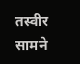तस्वीर सामने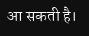आ सकती है।